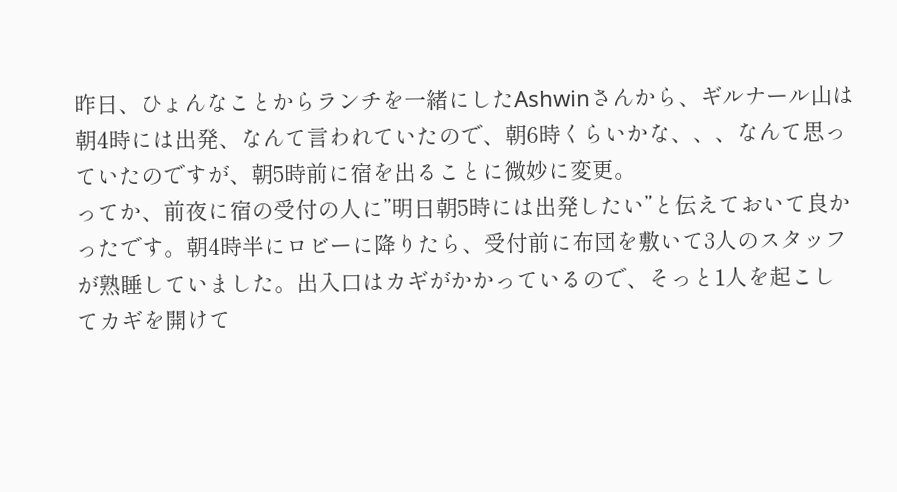昨日、ひょんなことからランチを一緒にしたAshwinさんから、ギルナール山は朝4時には出発、なんて言われていたので、朝6時くらいかな、、、なんて思っていたのですが、朝5時前に宿を出ることに微妙に変更。
ってか、前夜に宿の受付の人に”明日朝5時には出発したい”と伝えておいて良かったです。朝4時半にロビーに降りたら、受付前に布団を敷いて3人のスタッフが熟睡していました。出入口はカギがかかっているので、そっと1人を起こしてカギを開けて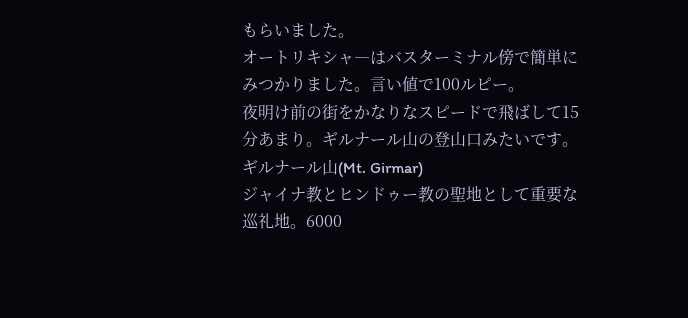もらいました。
オートリキシャ―はバスターミナル傍で簡単にみつかりました。言い値で100ルピー。
夜明け前の街をかなりなスピードで飛ばして15分あまり。ギルナール山の登山口みたいです。
ギルナール山(Mt. Girmar)
ジャイナ教とヒンドゥー教の聖地として重要な巡礼地。6000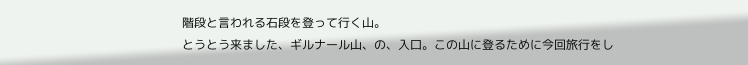階段と言われる石段を登って行く山。
とうとう来ました、ギルナール山、の、入口。この山に登るために今回旅行をし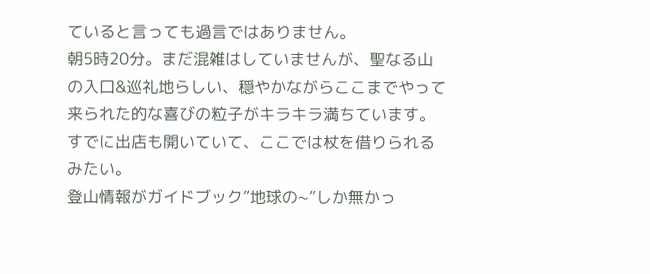ていると言っても過言ではありません。
朝5時20分。まだ混雑はしていませんが、聖なる山の入口&巡礼地らしい、穏やかながらここまでやって来られた的な喜びの粒子がキラキラ満ちています。
すでに出店も開いていて、ここでは杖を借りられるみたい。
登山情報がガイドブック”地球の~”しか無かっ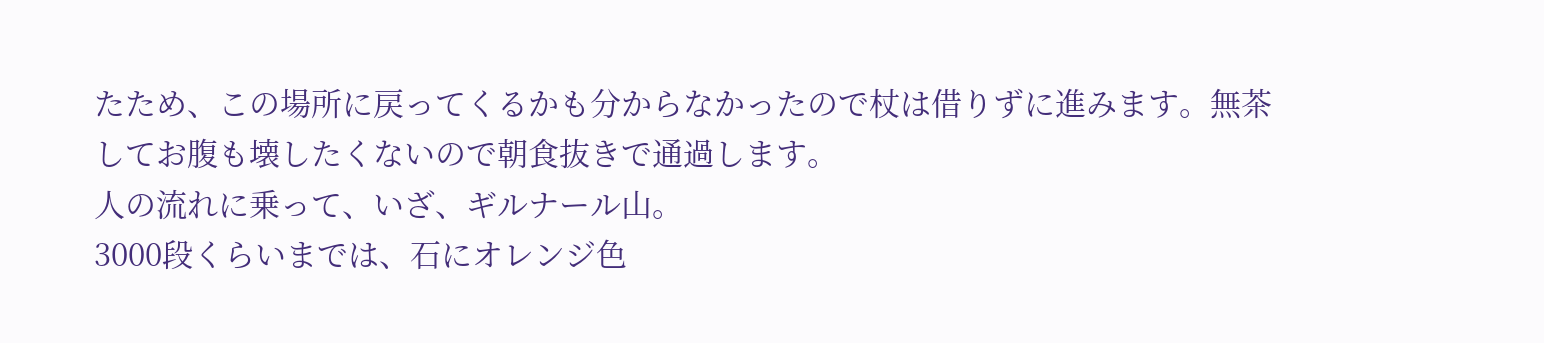たため、この場所に戻ってくるかも分からなかったので杖は借りずに進みます。無茶してお腹も壊したくないので朝食抜きで通過します。
人の流れに乗って、いざ、ギルナール山。
3000段くらいまでは、石にオレンジ色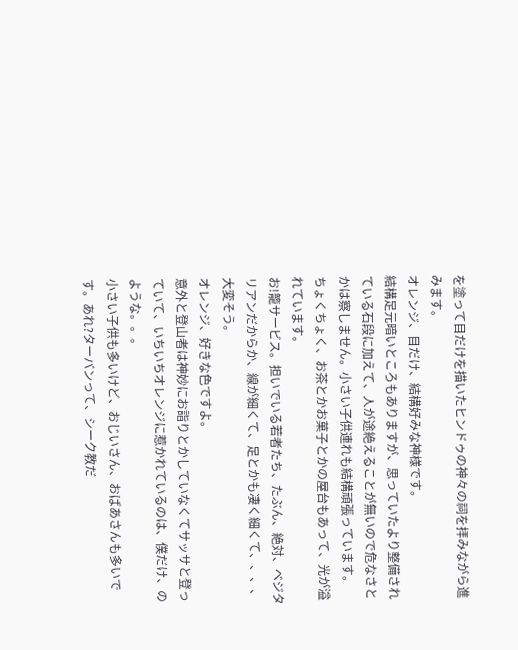を塗って目だけを描いたヒンドゥの神々の祠を拝みながら進みます。
オレンジ、目だけ、結構好みな神様です。
結構足元暗いところもありますが、思っていたより整備されている石段に加えて、人が途絶えることが無いので危なさとかは察しません。小さい子供連れも結構頑張っています。
ちょくちょく、お茶とかお菓子とかの屋台もあって、光が溢れています。
お!籠サービス。担いでいる若者たち、たぶん、絶対、ベジタリアンだからか、線が細くて、足とかも凄く細くて、、、、大変そう。
オレンジ、好きな色ですよ。
意外と登山者は神妙にお詣りとかしていなくてサッサと登っていて、いちいちオレンジに惹かれているのは、僕だけ、のような。。。
小さい子供も多いけど、おじいさん、おばあさんも多いです。あれ?ターバンって、シーク教だ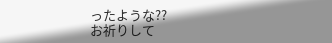ったような??
お祈りして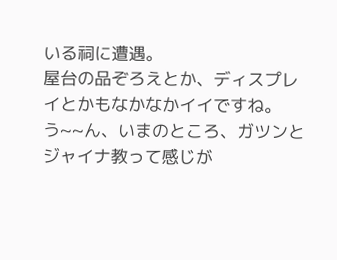いる祠に遭遇。
屋台の品ぞろえとか、ディスプレイとかもなかなかイイですね。
う~~ん、いまのところ、ガツンとジャイナ教って感じが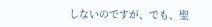しないのですが、でも、聖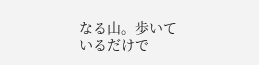なる山。歩いているだけで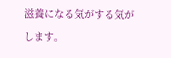滋養になる気がする気がします。